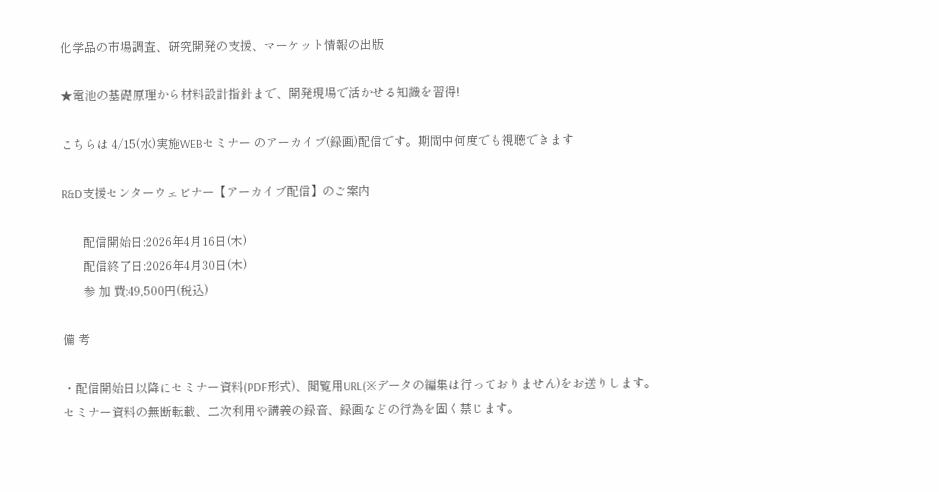化学品の市場調査、研究開発の支援、マーケット情報の出版

★電池の基礎原理から材料設計指針まで、開発現場で活かせる知識を習得!

こちらは 4/15(水)実施WEBセミナー のアーカイブ(録画)配信です。期間中何度でも視聴できます

R&D支援センターウェビナー【アーカイブ配信】のご案内

       配信開始日:2026年4月16日(木)
       配信終了日:2026年4月30日(木)
       参 加 費:49,500円(税込)

備 考

・配信開始日以降にセミナー資料(PDF形式)、閲覧用URL(※データの編集は行っておりません)をお送りします。
セミナー資料の無断転載、二次利用や講義の録音、録画などの行為を固く禁じます。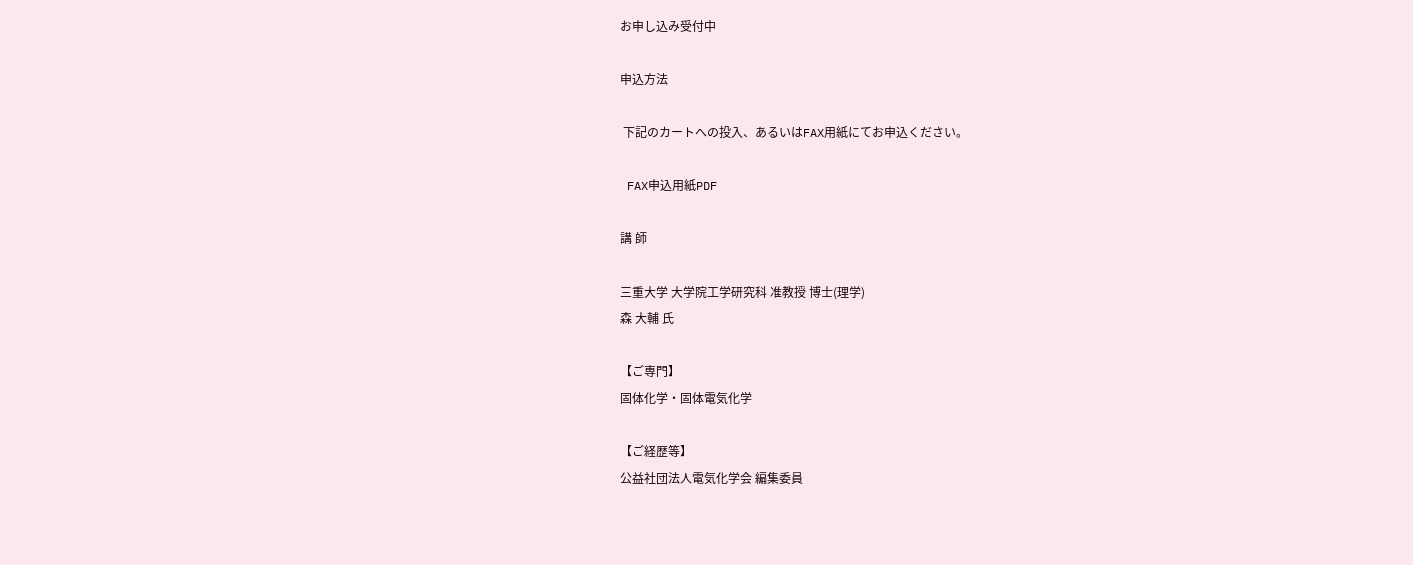お申し込み受付中

申込方法

 下記のカートへの投入、あるいはFAX用紙にてお申込ください。

 FAX申込用紙PDF

講 師

三重大学 大学院工学研究科 准教授 博士(理学)
森 大輔 氏

【ご専門】
固体化学・固体電気化学

【ご経歴等】
公益社団法人電気化学会 編集委員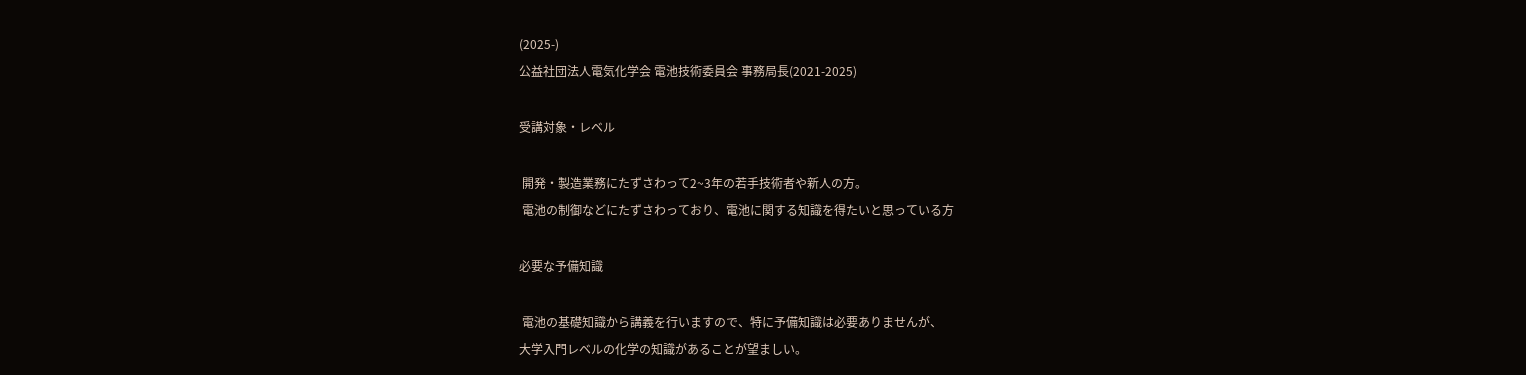(2025-)
公益社団法人電気化学会 電池技術委員会 事務局長(2021-2025)

受講対象・レベル

 開発・製造業務にたずさわって2~3年の若手技術者や新人の方。
 電池の制御などにたずさわっており、電池に関する知識を得たいと思っている方

必要な予備知識

 電池の基礎知識から講義を行いますので、特に予備知識は必要ありませんが、
大学入門レベルの化学の知識があることが望ましい。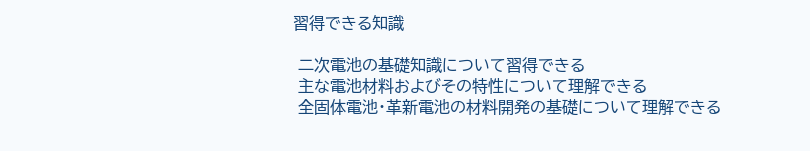習得できる知識

 二次電池の基礎知識について習得できる
 主な電池材料およびその特性について理解できる
 全固体電池・革新電池の材料開発の基礎について理解できる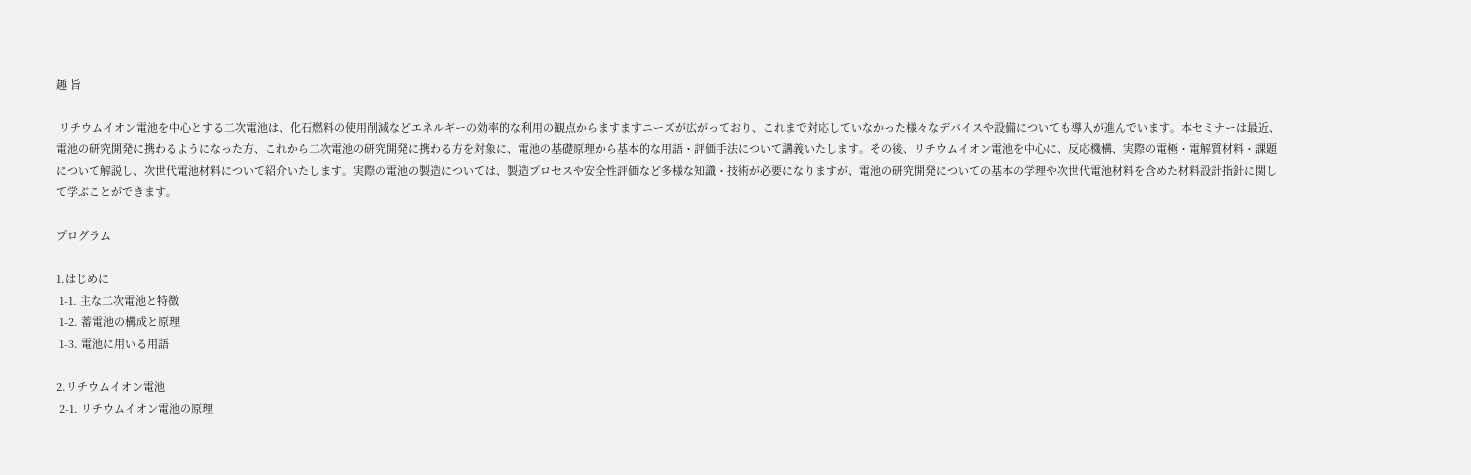趣 旨

 リチウムイオン電池を中心とする二次電池は、化石燃料の使用削減などエネルギーの効率的な利用の観点からますますニーズが広がっており、これまで対応していなかった様々なデバイスや設備についても導入が進んでいます。本セミナーは最近、電池の研究開発に携わるようになった方、これから二次電池の研究開発に携わる方を対象に、電池の基礎原理から基本的な用語・評価手法について講義いたします。その後、リチウムイオン電池を中心に、反応機構、実際の電極・電解質材料・課題について解説し、次世代電池材料について紹介いたします。実際の電池の製造については、製造プロセスや安全性評価など多様な知識・技術が必要になりますが、電池の研究開発についての基本の学理や次世代電池材料を含めた材料設計指針に関して学ぶことができます。

プログラム

1.はじめに
 1-1. 主な二次電池と特徴
 1-2. 蓄電池の構成と原理
 1-3. 電池に用いる用語

2.リチウムイオン電池
 2-1. リチウムイオン電池の原理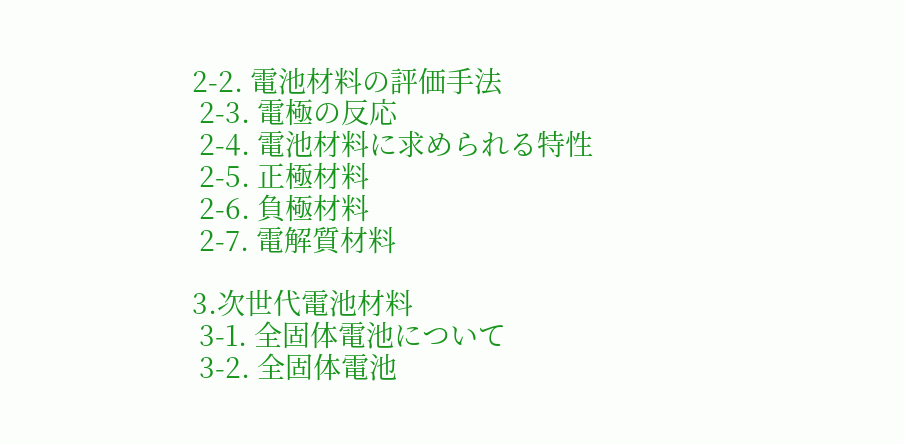2-2. 電池材料の評価手法
 2-3. 電極の反応
 2-4. 電池材料に求められる特性
 2-5. 正極材料
 2-6. 負極材料
 2-7. 電解質材料

3.次世代電池材料
 3-1. 全固体電池について
 3-2. 全固体電池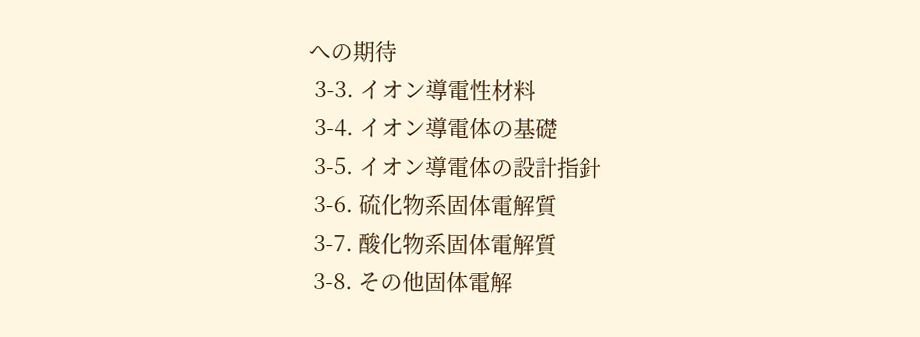への期待
 3-3. イオン導電性材料
 3-4. イオン導電体の基礎
 3-5. イオン導電体の設計指針
 3-6. 硫化物系固体電解質
 3-7. 酸化物系固体電解質
 3-8. その他固体電解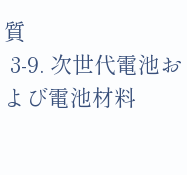質
 3-9. 次世代電池および電池材料